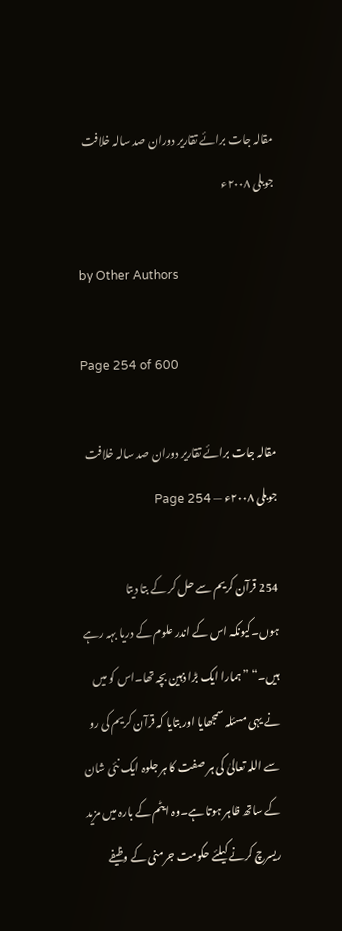مقالہ جات برائے تقاریر دوران صد سالہ خلافت جوبلی ۲۰۰۸ء

by Other Authors

Page 254 of 600

مقالہ جات برائے تقاریر دوران صد سالہ خلافت جوبلی ۲۰۰۸ء — Page 254

254 قرآن کریم سے حل کر کے بتا دیتا ہوں۔کیونکہ اس کے اندر علوم کے دریا بہہ رہے ہیں۔“ ”ہمارا ایک بڑا ذہین بچہ تھا۔اس کو میں نے یہی مسئلہ سمجھایا اور بتایا کہ قرآن کریم کی رو سے اللہ تعالیٰ کی ہر صفت کا ہر جلوہ ایک نئی شان کے ساتھ ظاہر ہوتا ہے۔وہ ایٹم کے بارہ میں مزید ریسرچ کرنے کیلئے حکومت جرمنی کے وظیفے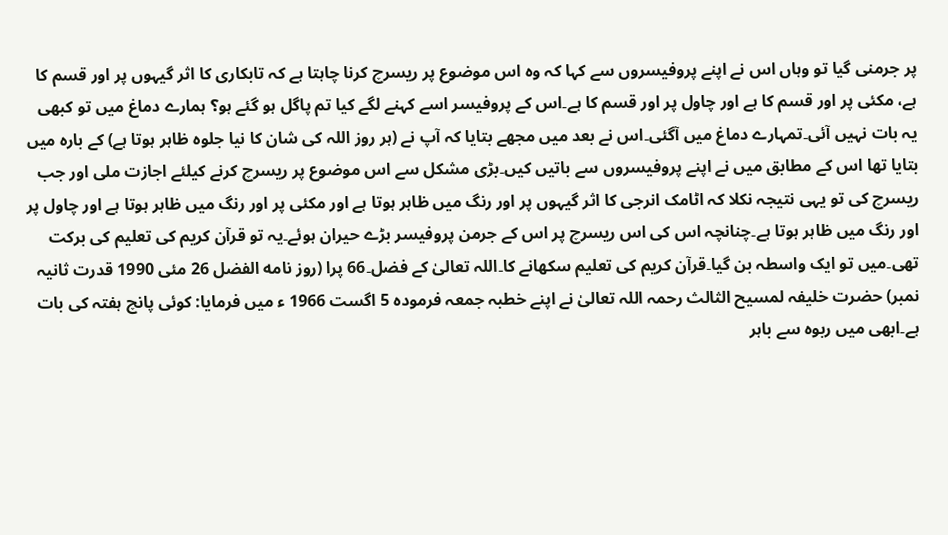پر جرمنی گیا تو وہاں اس نے اپنے پروفیسروں سے کہا کہ وہ اس موضوع پر ریسرچ کرنا چاہتا ہے کہ تابکاری کا اثر گیہوں پر اور قسم کا ہے، مکئی پر اور قسم کا ہے اور چاول پر اور قسم کا ہے۔اس کے پروفیسر اسے کہنے لگے کیا تم پاگل ہو گئے ہو؟ ہمارے دماغ میں تو کبھی یہ بات نہیں آئی۔تمہارے دماغ میں آگئی۔اس نے بعد میں مجھے بتایا کہ آپ نے (ہر روز اللہ کی شان کا نیا جلوہ ظاہر ہوتا ہے) کے بارہ میں بتایا تھا اس کے مطابق میں نے اپنے پروفیسروں سے باتیں کیں۔بڑی مشکل سے اس موضوع پر ریسرچ کرنے کیلئے اجازت ملی اور جب ریسرچ کی تو یہی نتیجہ نکلا کہ اٹامک انرجی کا اثر گیہوں پر اور رنگ میں ظاہر ہوتا ہے اور مکئی پر اور رنگ میں ظاہر ہوتا ہے اور چاول پر اور رنگ میں ظاہر ہوتا ہے۔چنانچہ اس کی اس ریسرچ پر اس کے جرمن پروفیسر بڑے حیران ہوئے۔یہ تو قرآن کریم کی تعلیم کی برکت تھی۔میں تو ایک واسطہ بن گیا۔قرآن کریم کی تعلیم سکھانے کا۔اللہ تعالیٰ کے فضل۔66 پرا (روز نامه الفضل 26 مئی 1990 قدرت ثانیہ نمبر) حضرت خلیفہ لمسیح الثالث رحمہ اللہ تعالیٰ نے اپنے خطبہ جمعہ فرمودہ 5 اگست 1966 ء میں فرمایا: کوئی پانچ ہفتہ کی بات ہے۔ابھی میں ربوہ سے باہر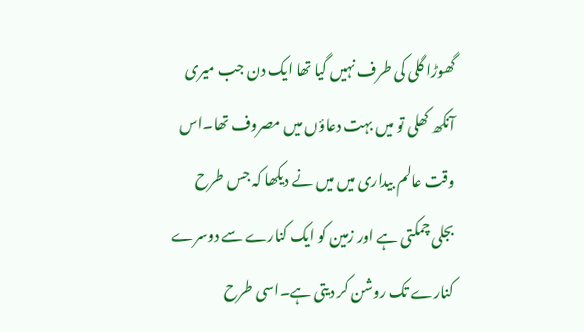گھوڑا گلی کی طرف نہیں گیا تھا ایک دن جب میری آنکھ کھلی تو میں بہت دعاؤں میں مصروف تھا۔اس وقت عالم بیداری میں میں نے دیکھا کہ جس طرح بجلی چمکتی ہے اور زمین کو ایک کنارے سے دوسرے کنارے تک روشن کر دیتی ہے۔اسی طرح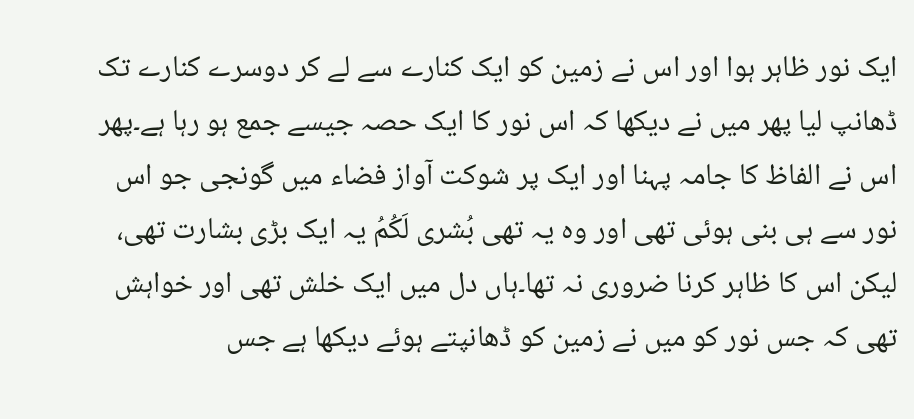ایک نور ظاہر ہوا اور اس نے زمین کو ایک کنارے سے لے کر دوسرے کنارے تک ڈھانپ لیا پھر میں نے دیکھا کہ اس نور کا ایک حصہ جیسے جمع ہو رہا ہے۔پھر اس نے الفاظ کا جامہ پہنا اور ایک پر شوکت آواز فضاء میں گونجی جو اس نور سے ہی بنی ہوئی تھی اور وہ یہ تھی بُشرى لَكُمُ یہ ایک بڑی بشارت تھی، لیکن اس کا ظاہر کرنا ضروری نہ تھا۔ہاں دل میں ایک خلش تھی اور خواہش تھی کہ جس نور کو میں نے زمین کو ڈھانپتے ہوئے دیکھا ہے جس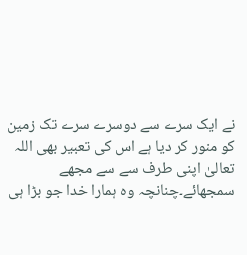نے ایک سرے سے دوسرے سرے تک زمین کو منور کر دیا ہے اس کی تعبیر بھی اللہ تعالیٰ اپنی طرف سے سے مجھے سمجھائے۔چنانچہ وہ ہمارا خدا جو بڑا ہی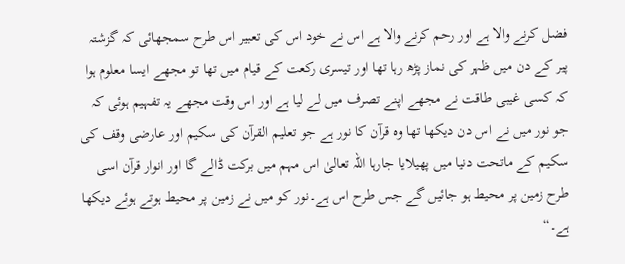فضل کرنے والا ہے اور رحم کرنے والا ہے اس نے خود اس کی تعبیر اس طرح سمجھائی کہ گزشتہ پیر کے دن میں ظہر کی نماز پڑھ رہا تھا اور تیسری رکعت کے قیام میں تھا تو مجھے ایسا معلوم ہوا کہ کسی غیبی طاقت نے مجھے اپنے تصرف میں لے لیا ہے اور اس وقت مجھے یہ تفہیم ہوئی کہ جو نور میں نے اس دن دیکھا تھا وہ قرآن کا نور ہے جو تعلیم القرآن کی سکیم اور عارضی وقف کی سکیم کے ماتحت دنیا میں پھیلایا جارہا اللہ تعالیٰ اس مہم میں برکت ڈالے گا اور انوار قرآن اسی طرح زمین پر محیط ہو جائیں گے جس طرح اس ہے۔نور کو میں نے زمین پر محیط ہوتے ہوئے دیکھا ہے۔“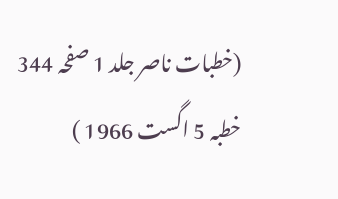(خطبات ناصر جلد 1 صفحہ 344 خطبہ 5 اگست 1966 )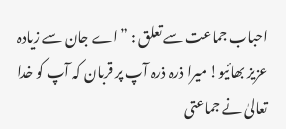احباب جماعت سے تعلق : ” اے جان سے زیادہ عزیز بھائیو! میرا ذرہ ذرہ آپ پر قربان کہ آپ کو خدا تعالیٰ نے جماعتی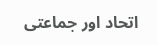اتحاد اور جماعتی